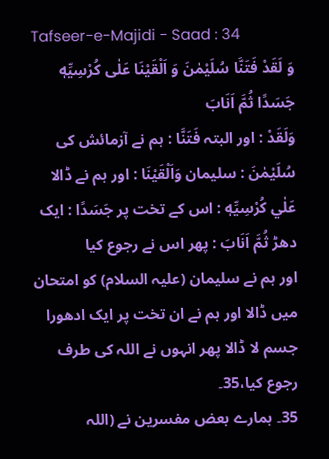Tafseer-e-Majidi - Saad : 34
وَ لَقَدْ فَتَنَّا سُلَیْمٰنَ وَ اَلْقَیْنَا عَلٰى كُرْسِیِّهٖ جَسَدًا ثُمَّ اَنَابَ
وَلَقَدْ : اور البتہ فَتَنَّا : ہم نے آزمائش کی سُلَيْمٰنَ : سلیمان وَاَلْقَيْنَا : اور ہم نے ڈالا عَلٰي كُرْسِيِّهٖ : اس کے تخت پر جَسَدًا : ایک دھڑ ثُمَّ اَنَابَ : پھر اس نے رجوع کیا
اور ہم نے سلیمان (علیہ السلام) کو امتحان میں ڈالا اور ہم نے ان تخت پر ایک ادھورا جسم لا ڈالا پھر انہوں نے اللہ کی طرف رجوع کیا،35۔
35۔ ہمارے بعض مفسرین نے (اللہ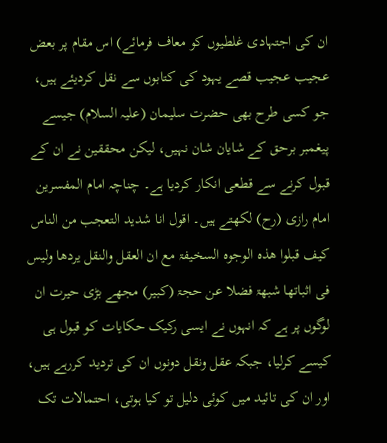ان کی اجتہادی غلطیوں کو معاف فرمائے) اس مقام پر بعض عجیب عجیب قصے یہود کی کتابوں سے نقل کردیئے ہیں، جو کسی طرح بھی حضرت سلیمان (علیہ السلام) جیسے پیغمبر برحق کے شایان شان نہیں، لیکن محققین نے ان کے قبول کرنے سے قطعی انکار کردیا ہے۔ چناچہ امام المفسرین امام رازی (رح) لکھتے ہیں۔ اقول انا شدید التعجب من الناس کیف قبلوا ھذہ الوجوہ السخیفۃ مع ان العقل والنقل یردھا ولیس فی اثباتھا شبھۃ فضلا عن حجۃ (کبیر) مجھے بڑی حیرت ان لوگوں پر ہے کہ انہوں نے ایسی رکیک حکایات کو قبول ہی کیسے کرلیا، جبکہ عقل ونقل دونوں ان کی تردید کررہے ہیں، اور ان کی تائید میں کوئی دلیل تو کیا ہوتی، احتمالات تک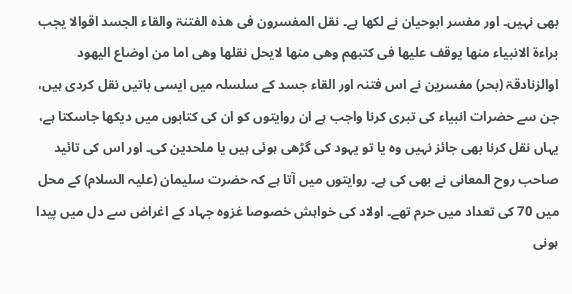بھی نہیں۔ اور مفسر ابوحیان نے لکھا ہے۔ نقل المفسرون فی ھذہ الفتنۃ والقاء الجسد اقوالا یجب براءۃ الانبیاء منھا یوقف علیھا فی کتبھم وھی منھا لایحل نقلھا وھی اما من اوضاع الیھود اوالزنادقۃ (بحر) مفسرین نے اس فتنہ اور القاء جسد کے سلسلہ میں ایسی باتیں نقل کردی ہیں، جن سے حضرات انبیاء کی تبری کرنا واجب ہے ان روایتوں کو ان کی کتابوں میں دیکھا جاسکتا ہے، یہاں نقل کرنا بھی جائز نہیں وہ یا تو یہود کی گڑھی ہوئی ہیں یا ملحدین کی۔ اور اس کی تائید صاحب روح المعانی نے بھی کی ہے۔ روایتوں میں آتا ہے کہ حضرت سلیمان (علیہ السلام) کے محل میں 70 کی تعداد میں حرم تھے۔ اولاد کی خواہش خصوصا غزوہ جہاد کے اغراض سے دل میں پیدا ہونی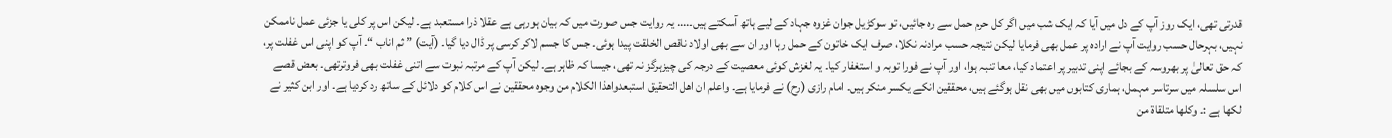قدرتی تھی، ایک روز آپ کے دل میں آیا کہ ایک شب میں اگر کل حرم حمل سے رہ جائیں، تو سوکڑیل جوان غزوہ جہاد کے لیے ہاتھ آسکتے ہیں۔.... یہ روایت جس صورت میں کہ بیان ہورہی ہے عقلا ذرا مستعبد ہے۔ لیکن اس پر کلی یا جزئی عمل ناممکن نہیں، بہرحال حسب روایت آپ نے ارادہ پر عمل بھی فرمایا لیکن نتیجہ حسب مرادنہ نکلا، صرف ایک خاتون کے حمل رہا اور ان سے بھی اولاد ناقص الخلقت پیدا ہوئی۔ جس کا جسم لاکر کرسی پر ڈال دیا گیا۔ (آیت) ” ثم اناب “۔ آپ کو اپنی اس غفلت پر، کہ حق تعالیٰ پر بھروسہ کے بجائے اپنی تدبیر پر اعتماد کیا، معا تنبہ ہوا، اور آپ نے فورا توبہ و استغفار کیا۔ یہ لغزش کوئی معصیت کے درجہ کی چیزہرگز نہ تھی، جیسا کہ ظاہر ہے۔ لیکن آپ کے مرتبہ نبوت سے اتنی غفلت بھی فروترتھی۔ بعض قصے اس سلسلہ میں سرتاسر مہمل، ہماری کتابوں میں بھی نقل ہوگئے ہیں، محققین انکے یکسر منکر ہیں۔ امام رازی (رح) نے فرمایا ہے۔ واعلم ان اھل التحقیق استبعدواھذا الکلام من وجوہ محققین نے اس کلام کو دلائل کے ساتھ رد کردیا ہے۔ اور ابن کثیر نے لکھا ہے :۔ وکلھا متلقاۃ من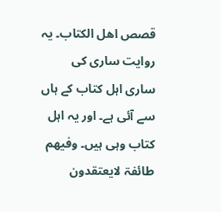قصص اھل الکتاب۔ یہ روایت ساری کی ساری اہل کتاب کے ہاں سے آئی ہے۔ اور یہ اہل کتاب وہی ہیں۔ وفیھم طائفۃ لایعتقدون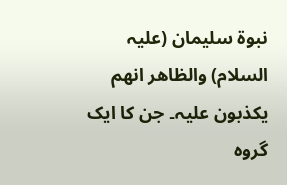نبوۃ سلیمان (علیہ السلام) والظاھر انھم یکذبون علیہ۔ جن کا ایک گروہ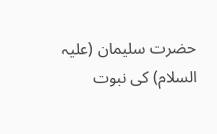حضرت سلیمان (علیہ السلام) کی نبوت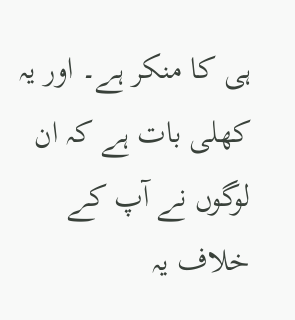ہی کا منکر ہے۔ اور یہ کھلی بات ہے کہ ان لوگوں نے آپ کے خلاف یہ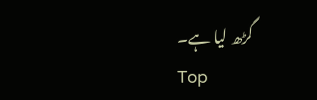گڑھ لیا ہے۔
Top